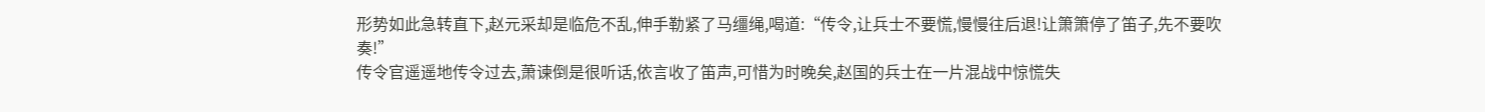形势如此急转直下,赵元采却是临危不乱,伸手勒紧了马缰绳,喝道:“传令,让兵士不要慌,慢慢往后退!让箫箫停了笛子,先不要吹奏!”
传令官遥遥地传令过去,萧谏倒是很听话,依言收了笛声,可惜为时晚矣,赵国的兵士在一片混战中惊慌失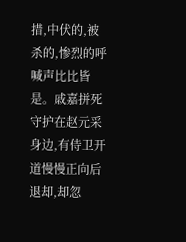措,中伏的,被杀的,惨烈的呼喊声比比皆是。戚嘉拼死守护在赵元采身边,有侍卫开道慢慢正向后退却,却忽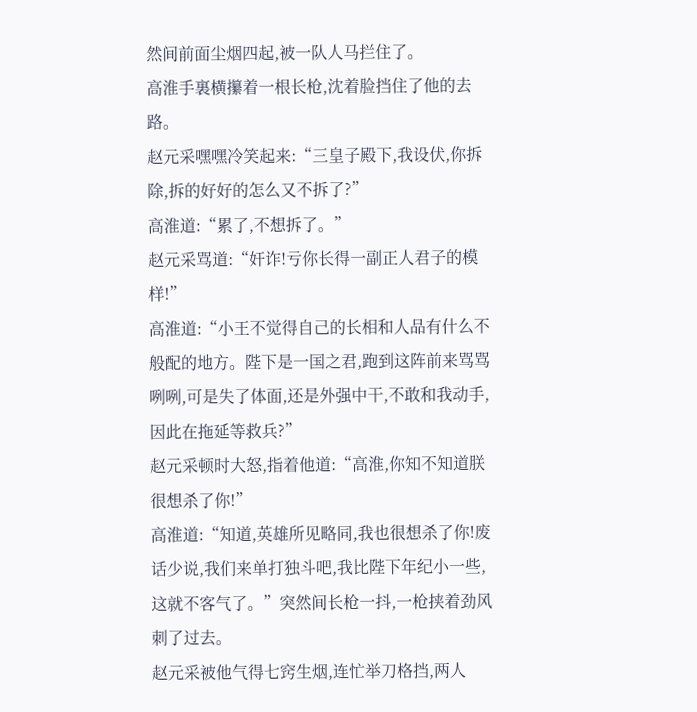然间前面尘烟四起,被一队人马拦住了。
高淮手裏横攥着一根长枪,沈着脸挡住了他的去路。
赵元采嘿嘿冷笑起来:“三皇子殿下,我设伏,你拆除,拆的好好的怎么又不拆了?”
高淮道:“累了,不想拆了。”
赵元采骂道:“奸诈!亏你长得一副正人君子的模样!”
高淮道:“小王不觉得自己的长相和人品有什么不般配的地方。陛下是一国之君,跑到这阵前来骂骂咧咧,可是失了体面,还是外强中干,不敢和我动手,因此在拖延等救兵?”
赵元采顿时大怒,指着他道:“高淮,你知不知道朕很想杀了你!”
高淮道:“知道,英雄所见略同,我也很想杀了你!废话少说,我们来单打独斗吧,我比陛下年纪小一些,这就不客气了。”突然间长枪一抖,一枪挟着劲风刺了过去。
赵元采被他气得七窍生烟,连忙举刀格挡,两人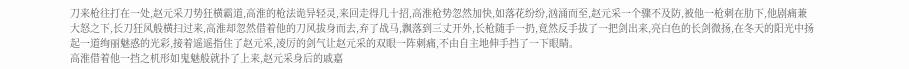刀来枪往打在一处,赵元采刀势狂横霸道,高淮的枪法诡异轻灵,来回走得几十招,高淮枪势忽然加快,如落花纷纷,汹涌而至,赵元采一个骤不及防,被他一枪刺在肋下,他剧痛兼大怒之下,长刀狂风般横扫过来,高淮却忽然借着他的刀风拔身而去,弃了战马,飘落到三丈开外,长枪随手一扔,竟然反手拔了一把剑出来,亮白色的长剑微扬,在冬天的阳光中扬起一道绚丽魅惑的光彩,接着遥遥指住了赵元采,凌厉的剑气让赵元采的双眼一阵刺痛,不由自主地伸手挡了一下眼睛。
高淮借着他一挡之机形如鬼魅般就扑了上来,赵元采身后的戚嘉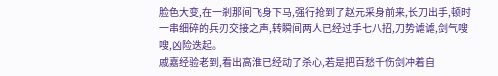脸色大变,在一剎那间飞身下马,强行抢到了赵元采身前来,长刀出手,顿时一串细碎的兵刃交接之声,转瞬间两人已经过手七八招,刀势谑谑,剑气嗖嗖,凶险迭起。
戚嘉经验老到,看出高淮已经动了杀心,若是把百愁千伤剑冲着自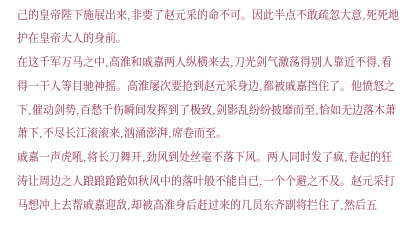己的皇帝陛下施展出来,非要了赵元采的命不可。因此半点不敢疏忽大意,死死地护在皇帝大人的身前。
在这千军万马之中,高淮和戚嘉两人纵横来去,刀光剑气激荡得别人靠近不得,看得一干人等目驰神摇。高淮屡次要抢到赵元采身边,都被戚嘉挡住了。他愤怒之下,催动剑势,百愁千伤瞬间发挥到了极致,剑影乱纷纷披靡而至,恰如无边落木萧萧下,不尽长江滚滚来,汹涌澎湃,席卷而至。
戚嘉一声虎吼,将长刀舞开,劲风到处丝毫不落下风。两人同时发了疯,卷起的狂涛让周边之人踉踉跄跄如秋风中的落叶般不能自已,一个个避之不及。赵元采打马想冲上去帮戚嘉迎敌,却被高淮身后赶过来的几员东齐副将拦住了,然后五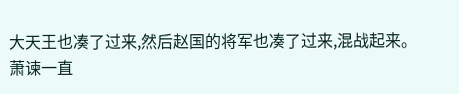大天王也凑了过来,然后赵国的将军也凑了过来,混战起来。
萧谏一直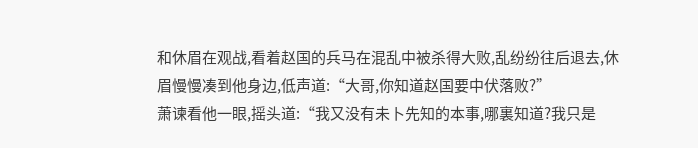和休眉在观战,看着赵国的兵马在混乱中被杀得大败,乱纷纷往后退去,休眉慢慢凑到他身边,低声道:“大哥,你知道赵国要中伏落败?”
萧谏看他一眼,摇头道:“我又没有未卜先知的本事,哪裏知道?我只是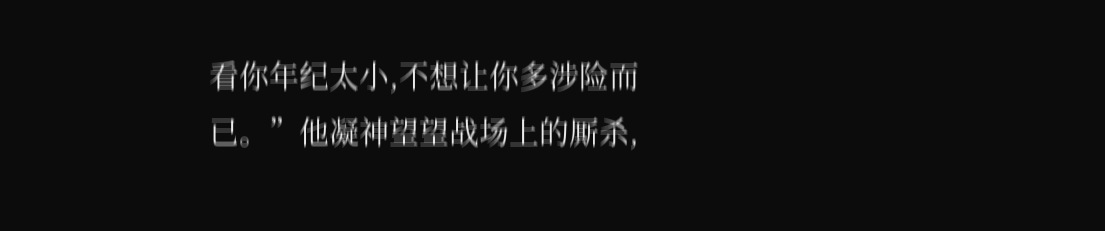看你年纪太小,不想让你多涉险而已。”他凝神望望战场上的厮杀,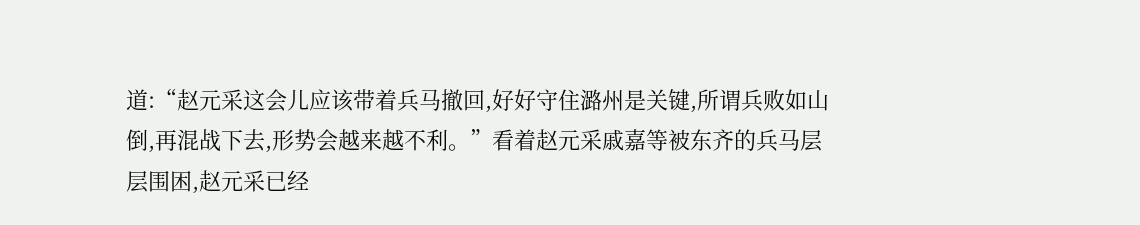道:“赵元采这会儿应该带着兵马撤回,好好守住潞州是关键,所谓兵败如山倒,再混战下去,形势会越来越不利。”看着赵元采戚嘉等被东齐的兵马层层围困,赵元采已经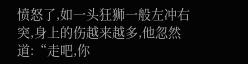愤怒了,如一头狂狮一般左冲右突,身上的伤越来越多,他忽然道:“走吧,你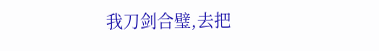我刀剑合璧,去把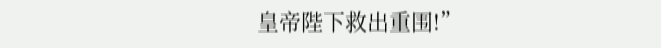皇帝陛下救出重围!”